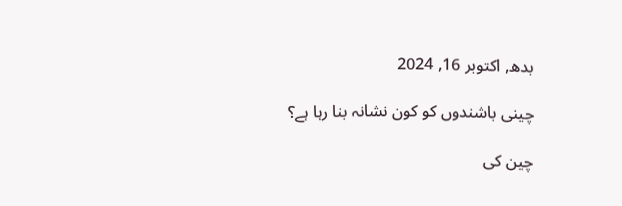بدھ, اکتوبر 16, 2024

چینی باشندوں کو کون نشانہ بنا رہا ہے؟

چین کی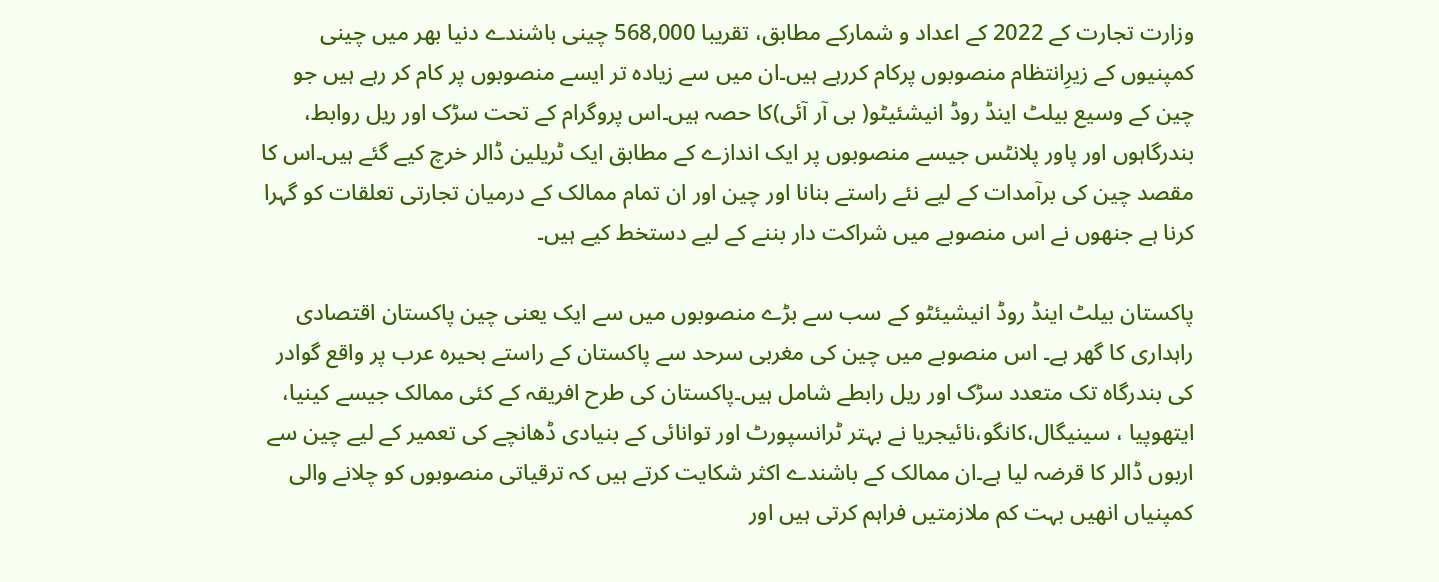وزارت تجارت کے 2022 کے اعداد و شمارکے مطابق، تقریبا 568,000 چینی باشندے دنیا بھر میں چینی کمپنیوں کے زیرِانتظام منصوبوں پرکام کررہے ہیں۔ان میں سے زیادہ تر ایسے منصوبوں پر کام کر رہے ہیں جو چین کے وسیع بیلٹ اینڈ روڈ انیشئیٹو( بی آر آئی)کا حصہ ہیں۔اس پروگرام کے تحت سڑک اور ریل روابط، بندرگاہوں اور پاور پلانٹس جیسے منصوبوں پر ایک اندازے کے مطابق ایک ٹریلین ڈالر خرچ کیے گئے ہیں۔اس کا مقصد چین کی برآمدات کے لیے نئے راستے بنانا اور چین اور ان تمام ممالک کے درمیان تجارتی تعلقات کو گہرا کرنا ہے جنھوں نے اس منصوبے میں شراکت دار بننے کے لیے دستخط کیے ہیں۔

پاکستان بیلٹ اینڈ روڈ انیشیئٹو کے سب سے بڑے منصوبوں میں سے ایک یعنی چین پاکستان اقتصادی راہداری کا گھر ہے۔ اس منصوبے میں چین کی مغربی سرحد سے پاکستان کے راستے بحیرہ عرب پر واقع گوادر کی بندرگاہ تک متعدد سڑک اور ریل رابطے شامل ہیں۔پاکستان کی طرح افریقہ کے کئی ممالک جیسے کینیا، ایتھوپیا ، سینیگال،کانگو،نائیجریا نے بہتر ٹرانسپورٹ اور توانائی کے بنیادی ڈھانچے کی تعمیر کے لیے چین سے اربوں ڈالر کا قرضہ لیا ہے۔ان ممالک کے باشندے اکثر شکایت کرتے ہیں کہ ترقیاتی منصوبوں کو چلانے والی کمپنیاں انھیں بہت کم ملازمتیں فراہم کرتی ہیں اور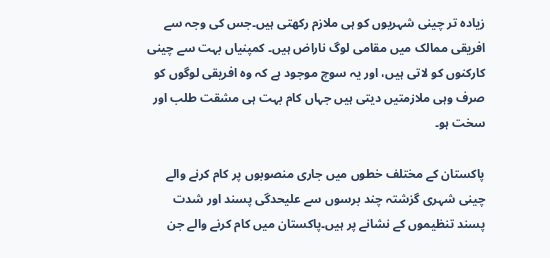زیادہ تر چینی شہریوں کو ہی ملازم رکھتی ہیں۔جس کی وجہ سے افریقی ممالک میں مقامی لوگ ناراض ہیں۔ کمپنیاں بہت سے چینی کارکنوں کو لاتی ہیں، اور یہ سوچ موجود ہے کہ وہ افریقی لوگوں کو صرف وہی ملازمتیں دیتی ہیں جہاں کام بہت ہی مشقت طلب اور سخت ہو۔

پاکستان کے مختلف خطوں میں جاری منصوبوں پر کام کرنے والے چینی شہری گزشتہ چند برسوں سے علیحدگی پسند اور شدت پسند تنظیموں کے نشانے پر ہیں۔پاکستان میں کام کرنے والے جن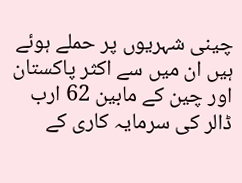چینی شہریوں پر حملے ہوئے ہیں ان میں سے اکثر پاکستان اور چین کے مابین 62 ارب ڈالر کی سرمایہ کاری کے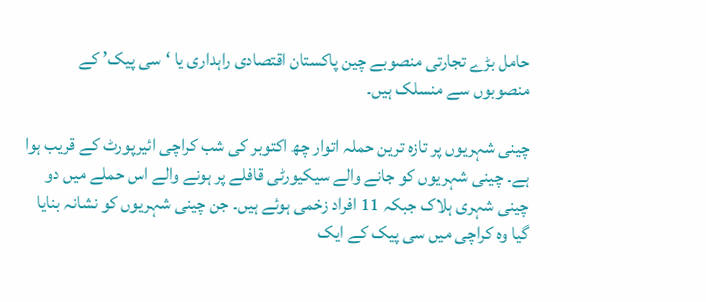حامل بڑے تجارتی منصوبے چین پاکستان اقتصادی راہداری یا ‘سی پیک’ کے منصوبوں سے منسلک ہیں۔

چینی شہریوں پر تازہ ترین حملہ اتوار چھ اکتوبر کی شب کراچی ائیرپورٹ کے قریب ہوا ہے۔ چینی شہریوں کو جانے والے سیکیورٹی قافلے پر ہونے والے اس حملے میں دو چینی شہری ہلاک جبکہ 11 افراد زخمی ہوئے ہیں۔ جن چینی شہریوں کو نشانہ بنایا گیا وہ کراچی میں سی پیک کے ایک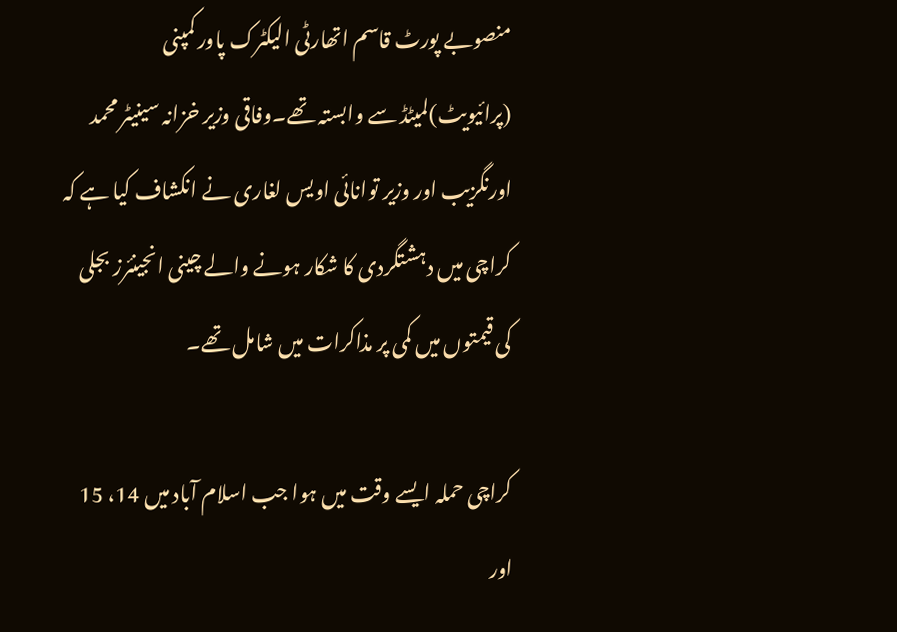منصوبے پورٹ قاسم اتھارٹی الیکٹرک پاور کمپنی (پرائیویٹ)لمیٹڈ سے وابستہ تھے۔وفاقی وزیر خزانہ سینیٹر محمد اورنگزیب اور وزیر توانائی اویس لغاری نے انکشاف کیا ہے کہ کراچی میں دہشتگردی کا شکار ہونے والے چینی انجینئرز بجلی کی قیمتوں میں کمی پر مذاکرات میں شامل تھے۔

کراچی حملہ ایسے وقت میں ہوا جب اسلام آباد میں 14، 15 اور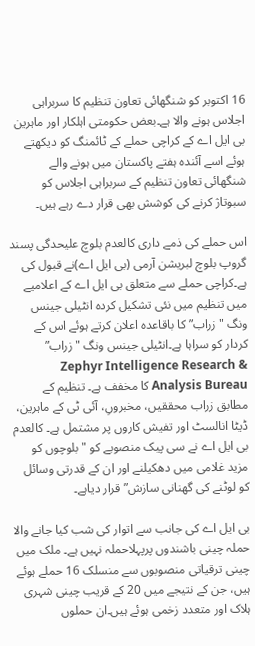16 اکتوبر کو شنگھائی تعاون تنظیم کا سربراہی اجلاس ہونے والا ہے۔بعض حکومتی اہلکار اور ماہرین بی ایل اے کے کراچی حملے کے ٹائمنگ کو دیکھتے ہوئے اسے آئندہ ہفتے پاکستان میں ہونے والے شنگھائی تعاون تنظیم کے سربراہی اجلاس کو سبوتاژ کرنے کی کوشش بھی قرار دے رہے ہیں۔

اس حملے کی ذمے داری کالعدم بلوچ علیحدگی پسند گروپ بلوچ لبریشن آرمی (بی ایل اے)نے قبول کی ہے۔کراچی حملے سے متعلق بی ایل اے کے اعلامیے میں تنظیم میں نئی تشکیل کردہ انٹیلی جینس ونگ "زراب” کا باقاعدہ اعلان کرتے ہوئے اس کے کردار کو سراہا ہے۔انٹیلی جینس ونگ "زراب” Zephyr Intelligence Research & Analysis Bureau کا مخفف ہے۔ تنظیم کے مطابق زراب محققیں، مخبروںِ، آئی ٹی کے ماہرین، ڈیٹا انالسٹ اور تفیش کاروں پر مشتمل ہے۔ کالعدم بی ایل اے نے سی پیک منصوبے کو "بلوچوں کو مزید غلامی میں دھکیلنے اور ان کے قدرتی وسائل کو لوٹنے کی گھنانی سازش” قرار دیاہے۔

بی ایل اے کی جانب سے اتوار کی شب کیا جانے والا حملہ چینی باشندوں پرپہلاحملہ نہیں ہے۔ ملک میں چینی ترقیاتی منصوبوں سے منسلک 16 حملے ہوئے ہیں، جن کے نتیجے میں 20 کے قریب چینی شہری ہلاک اور متعدد زخمی ہوئے ہیں۔ان حملوں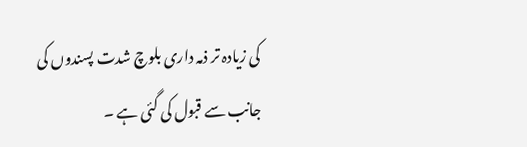کی زیادہ تر ذمہ داری بلوچ شدت پسندوں کی جانب سے قبول کی گئی ہے ۔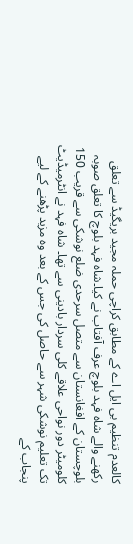کالعدم تنظیم بی ایل اے کے مطابق کراچی حملہ مجید بریگیڈ سے تعلق رکھنے والے شاہ فہد بلوچ عرف آفتاب نے کیا۔شاہ فہد بلوچ کا تعلق صوبہ بلوچستان کے افغانستان سے متصل سرحدی ضلع نوشکی سے قریب 150 کلومیٹر دور نواحی علاقے کلی سردار بادینی سے تھا۔ شاہ فہد نے انٹرمیڈیٹ تک تعلیم نوشکی شہر سے حاصل کی جس کے بعد وہ مزید پڑھنے کے لیے پنجاب کے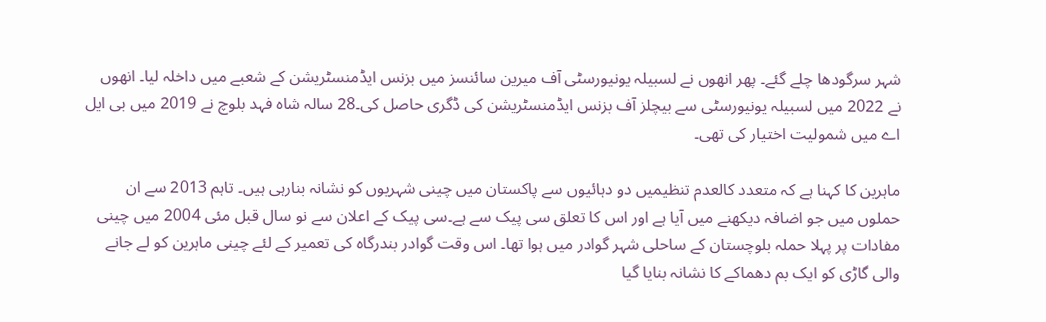شہر سرگودھا چلے گئے۔ پھر انھوں نے لسبیلہ یونیورسٹی آف میرین سائنسز میں بزنس ایڈمنسٹریشن کے شعبے میں داخلہ لیا۔ انھوں نے 2022 میں لسبیلہ یونیورسٹی سے بیچلز آف بزنس ایڈمنسٹریشن کی ڈگری حاصل کی۔28 سالہ شاہ فہد بلوچ نے 2019 میں بی ایل اے میں شمولیت اختیار کی تھی۔

ماہرین کا کہنا ہے کہ متعدد کالعدم تنظیمیں دو دہائیوں سے پاکستان میں چینی شہریوں کو نشانہ بنارہی ہیں۔ تاہم 2013 سے ان حملوں میں جو اضافہ دیکھنے میں آیا ہے اور اس کا تعلق سی پیک سے ہے۔سی پیک کے اعلان سے نو سال قبل مئی 2004 میں چینی مفادات پر پہلا حملہ بلوچستان کے ساحلی شہر گوادر میں ہوا تھا۔ اس وقت گوادر بندرگاہ کی تعمیر کے لئے چینی ماہرین کو لے جانے والی گاڑی کو ایک بم دھماکے کا نشانہ بنایا گیا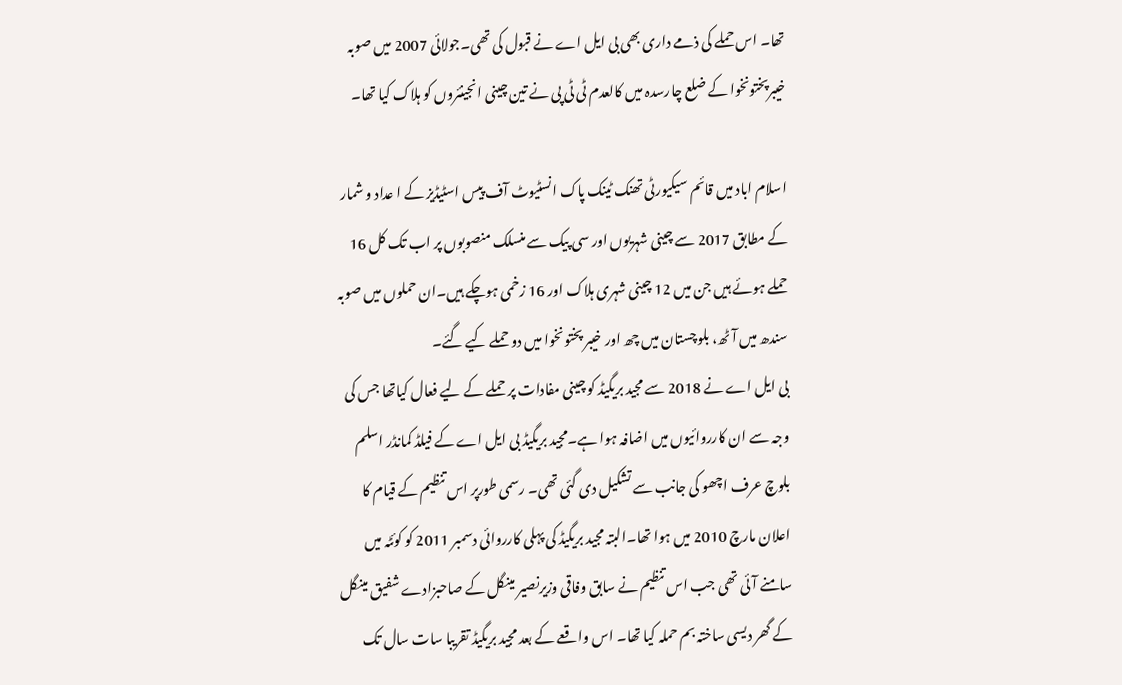تھا۔ اس حملے کی ذمے داری بھی بی ایل اے نے قبول کی تھی۔جولائی 2007 میں صوبہ خیبرپختونخوا کے ضلع چارسدہ میں کالعدم ٹی ٹی پی نے تین چینی انجینئروں کو ہلاک کیا تھا۔

اسلام اباد میں قائم سیکیورٹی تھنک ٹینک پاک انسٹیوٹ آف پیس اسٹیڈیز کے ا عداد و شمار کے مطابق 2017 سے چینی شہریوں اور سی پیک سے منسلک منصوبوں پر اب تک کل 16 حملے ہوئے ہیں جن میں 12 چینی شہری ہلاک اور 16 زخمی ہوچکے ہیں۔ان حملوں میں صوبہ سندھ میں آٹھ، بلوچستان میں چھ اور خیبر پختونخوا میں دو حملے کیے گئے۔
بی ایل اے نے 2018 سے مجید بریگیڈ کو چینی مفادات پر حملے کے لیے فعال کیاتھا جس کی وجہ سے ان کارروائیوں میں اضافہ ہوا ہے۔مجید بریگیڈ بی ایل اے کے فیلڈ کمانڈر اسلم بلوچ عرف اچھو کی جانب سے تشکیل دی گئی تھی۔ رسمی طورپر اس تنظیم کے قیام کا اعلان مارچ 2010 میں ہوا تھا۔البتہ مجید بریگیڈ کی پہلی کارروائی دسمبر 2011 کو کوئٹہ میں سامنے آئی تھی جب اس تنظیم نے سابق وفاقی وزیرنصیر مینگل کے صاحبزادے شفیق مینگل کے گھر دیسی ساختہ بم حملہ کیا تھا۔ اس واقعے کے بعد مجید بریگیڈ تقریبا سات سال تک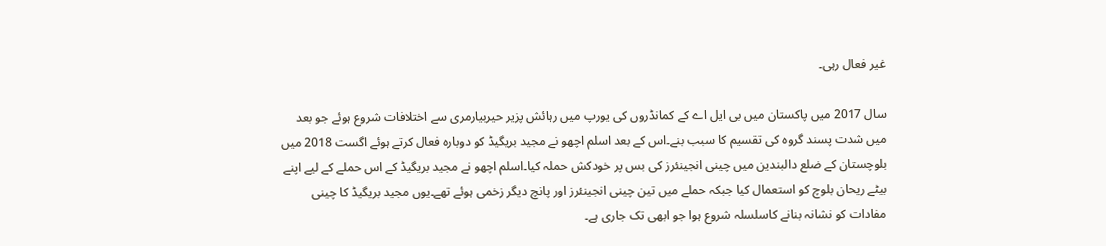غیر فعال رہی۔

سال 2017 میں پاکستان میں بی ایل اے کے کمانڈروں کی یورپ میں رہائش پزیر حیربیارمری سے اختلافات شروع ہوئے جو بعد میں شدت پسند گروہ کی تقسیم کا سبب بنے۔اس کے بعد اسلم اچھو نے مجید بریگیڈ کو دوبارہ فعال کرتے ہوئے اگست 2018 میں بلوچستان کے ضلع دالبندین میں چینی انجینئرز کی بس پر خودکش حملہ کیا۔اسلم اچھو نے مجید بریگیڈ کے اس حملے کے لیے اپنے بیٹے ریحان بلوچ کو استعمال کیا جبکہ حملے میں تین چینی انجینئرز اور پانچ دیگر زخمی ہوئے تھے۔یوں مجید بریگیڈ کا چینی مفادات کو نشانہ بنانے کاسلسلہ شروع ہوا جو ابھی تک جاری ہے۔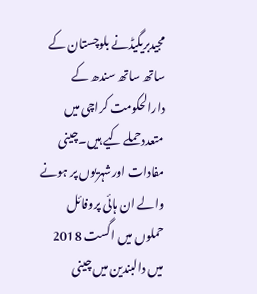مجیدبریگیڈنے بلوچستان کے ساتھ ساتھ سندھ کے دارالحکومت کراچی میں متعددحملے کیے ہیں۔چینی مفادات اورشہریوں پر ہونے والے ان ہائی پروفائل حملوں میں اگست 2018 میں دالبندین میں چینی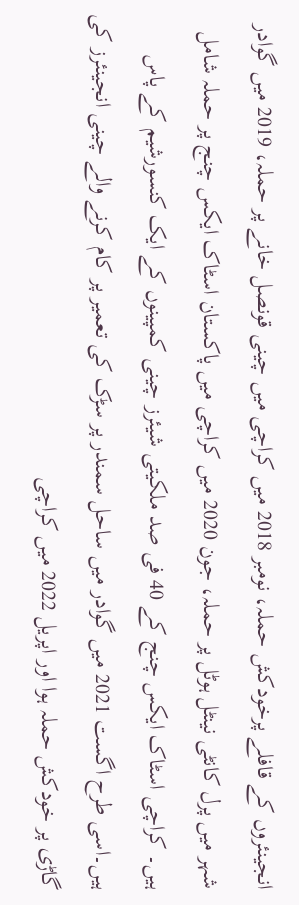انجینئروں کے قافلے پرخودکش حملہ، نومبر 2018 میں کراچی میں چینی قونصل خانے پر حملہ، 2019 میں گوادر شہر میں پرل کانٹی نینٹل ہوٹل پر حملہ، جون 2020 میں کراچی میں پاکستان اسٹاک ایکس چنج پر حملہ شامل ہیں۔ کراچی اسٹاک ایکس چنج کے 40 فی صد ملکیتی شیئرز چینی کمپینوں کے ایک کنسورشیم کے پاس ہیں۔اسی طرح اگست 2021 میں گوادر میں ساحل سمندر پر سڑک کی تعمیر پر کام کرنے والے چینی انجینئرز کی گاڑی پر خودکش حملہ ہوا اور اپریل 2022 میں کراچی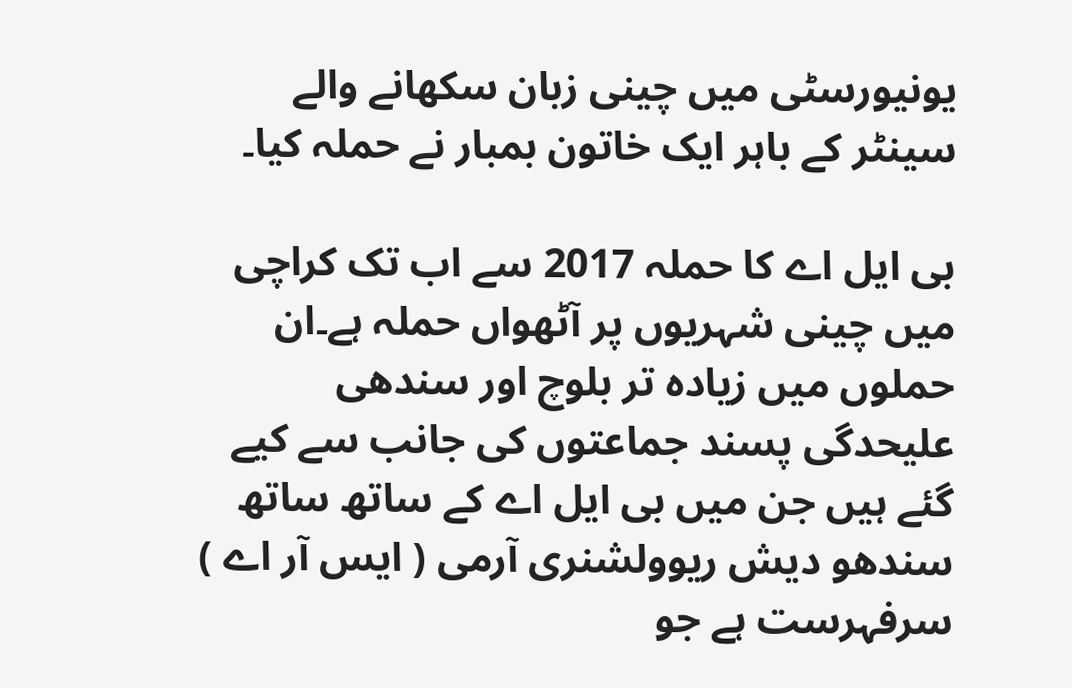یونیورسٹی میں چینی زبان سکھانے والے سینٹر کے باہر ایک خاتون بمبار نے حملہ کیا۔

بی ایل اے کا حملہ 2017 سے اب تک کراچی میں چینی شہریوں پر آٹھواں حملہ ہے۔ان حملوں میں زیادہ تر بلوچ اور سندھی علیحدگی پسند جماعتوں کی جانب سے کیے گئے ہیں جن میں بی ایل اے کے ساتھ ساتھ سندھو دیش ریوولشنری آرمی ( ایس آر اے ) سرفہرست ہے جو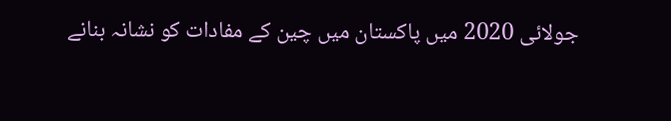جولائی 2020 میں پاکستان میں چین کے مفادات کو نشانہ بنانے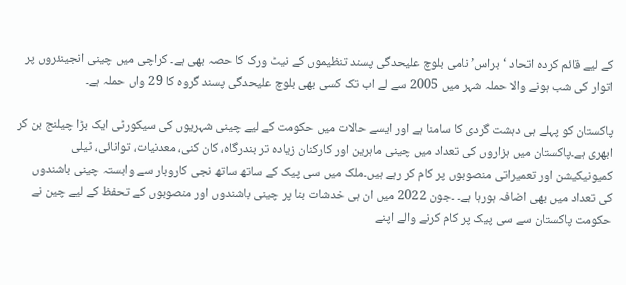کے لیے قائم کردہ اتحاد ‘براس’ نامی بلوچ علیحدگی پسند تنظیموں کے نیٹ ورک کا حصہ بھی ہے۔ کراچی میں چینی انجینئروں پر اتوار کی شب ہونے والا حملہ شہر میں 2005 سے لے اب تک کسی بھی بلوچ علیحدگی پسند گروہ کا 29 واں حملہ ہے۔

پاکستان کو پہلے ہی دہشت گردی کا سامنا ہے اور ایسے حالات میں حکومت کے لیے چینی شہریوں کی سیکورٹی ایک بڑا چیلنج بن کر ابھری ہے۔پاکستان میں ہزاروں کی تعداد میں چینی ماہرین اور کارکنان زیادہ تر بندرگاہ، کان کنی، معدنیات، توانائی، ٹیلی کمیونیکیشن اور تعمیراتی منصوبوں پر کام کر رہے ہیں۔ملک میں سی پیک کے ساتھ ساتھ نجی کاروبار سے وابستہ چینی باشندوں کی تعداد میں بھی اضافہ ہورہا ہے۔ ۔جون 2022 میں ان ہی خدشات بنا پر چینی باشندوں اور منصوبوں کے تحفظ کے لیے چین نے حکومت پاکستان سے سی پیک پر کام کرنے والے اپنے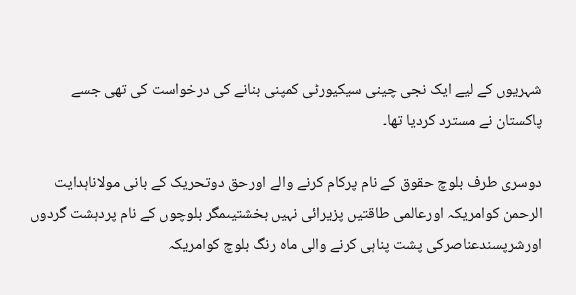شہریوں کے لیے ایک نجی چینی سیکیورٹی کمپنی بنانے کی درخواست کی تھی جسے پاکستان نے مسترد کردیا تھا۔

دوسری طرف بلوچ حقوق کے نام پرکام کرنے والے اورحق دوتحریک کے بانی مولاناہدایت الرحمن کوامریکہ اورعالمی طاقتیں پزیرائی نہیں بخشتیںمگر بلوچوں کے نام پردہشت گردوں اورشرپسندعناصرکی پشت پناہی کرنے والی ماہ رنگ بلوچ کوامریکہ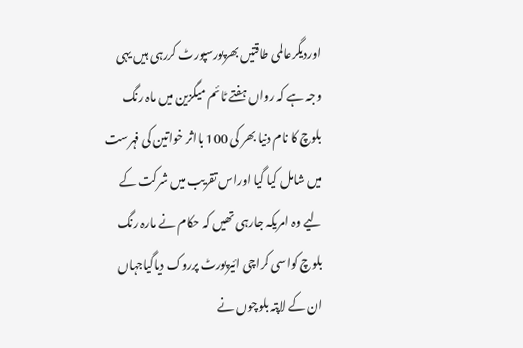اوردیگرعالمی طاقتیں بھرپورسپورٹ کررہی ہیں یہی وجہ ہے کہ رواں ہفتے ٹائم میگزین میں ماہ رنگ بلوچ کا نام دنیا بھر کی 100 بااثر خواتین کی فہرست میں شامل کیا گیا اوراس تقریب میں شرکت کے لیے وہ امریکہ جارہی تھیں کہ حکام نے مارہ رنگ بلوچ کواسی کراچی ائیرپورٹ پرروک دیاگیاجہاں ان کے لاپتہ بلوچوں نے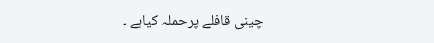چینی قافلے پرحملہ کیاہے ۔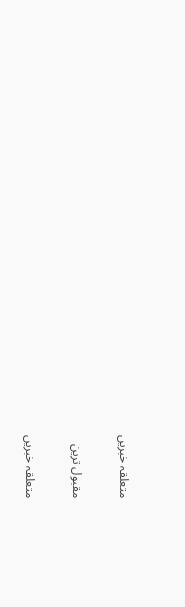متعلقہ خبریں

مقبول ترین

متعلقہ خبریں